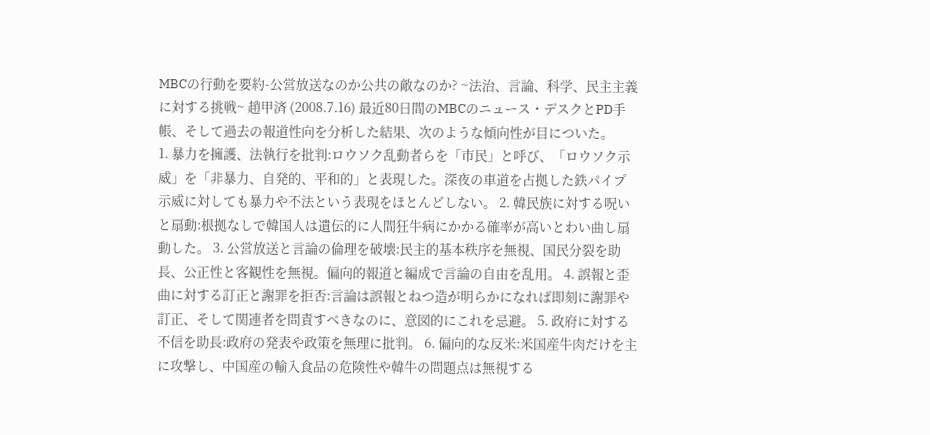MBCの行動を要約-公営放送なのか公共の敵なのか? ~法治、言論、科学、民主主義に対する挑戦~ 趙甲済 (2008.7.16) 最近80日間のMBCのニュース・デスクとPD手帳、そして過去の報道性向を分析した結果、次のような傾向性が目についた。
1. 暴力を擁護、法執行を批判:ロウソク乱動者らを「市民」と呼び、「ロウソク示威」を「非暴力、自発的、平和的」と表現した。深夜の車道を占拠した鉄パイプ示威に対しても暴力や不法という表現をほとんどしない。 2. 韓民族に対する呪いと扇動:根拠なしで韓国人は遺伝的に人間狂牛病にかかる確率が高いとわい曲し扇動した。 3. 公営放送と言論の倫理を破壊:民主的基本秩序を無視、国民分裂を助長、公正性と客観性を無視。偏向的報道と編成で言論の自由を乱用。 4. 誤報と歪曲に対する訂正と謝罪を拒否:言論は誤報とねつ造が明らかになれば即刻に謝罪や訂正、そして関連者を問責すべきなのに、意図的にこれを忌避。 5. 政府に対する不信を助長:政府の発表や政策を無理に批判。 6. 偏向的な反米:米国産牛肉だけを主に攻撃し、中国産の輸入食品の危険性や韓牛の問題点は無視する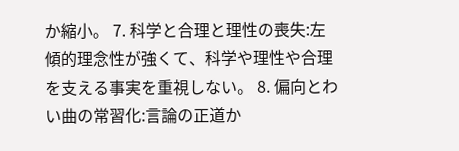か縮小。 7. 科学と合理と理性の喪失:左傾的理念性が強くて、科学や理性や合理を支える事実を重視しない。 8. 偏向とわい曲の常習化:言論の正道か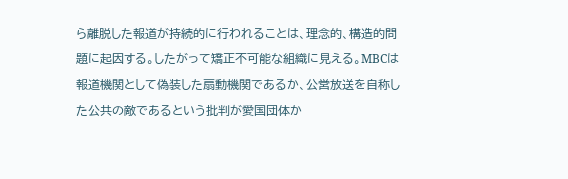ら離脱した報道が持続的に行われることは、理念的、構造的問題に起因する。したがって矯正不可能な組織に見える。MBCは報道機関として偽装した扇動機関であるか、公営放送を自称した公共の敵であるという批判が愛国団体か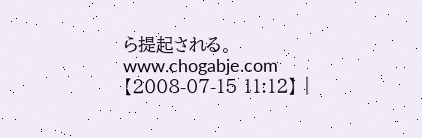ら提起される。 www.chogabje.com 【2008-07-15 11:12】 |